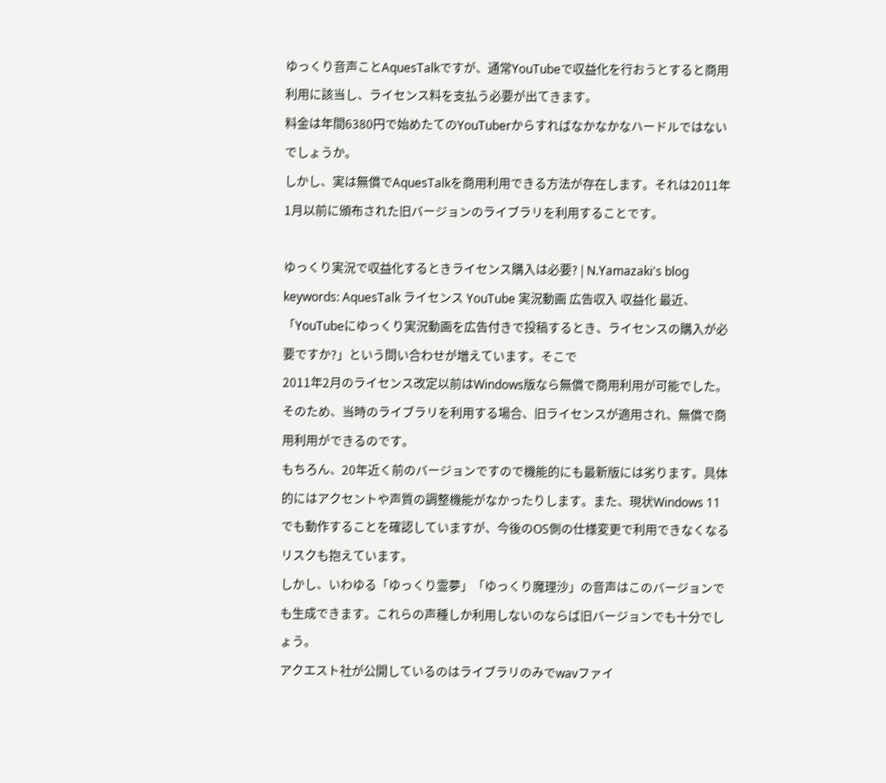ゆっくり音声ことAquesTalkですが、通常YouTubeで収益化を行おうとすると商用利用に該当し、ライセンス料を支払う必要が出てきます。
料金は年間6380円で始めたてのYouTuberからすればなかなかなハードルではないでしょうか。
しかし、実は無償でAquesTalkを商用利用できる方法が存在します。それは2011年1月以前に頒布された旧バージョンのライブラリを利用することです。

ゆっくり実況で収益化するときライセンス購入は必要? | N.Yamazaki's blog
keywords: AquesTalk ライセンス YouTube 実況動画 広告収入 収益化 最近、「YouTubeにゆっくり実況動画を広告付きで投稿するとき、ライセンスの購入が必要ですか?」という問い合わせが増えています。そこで
2011年2月のライセンス改定以前はWindows版なら無償で商用利用が可能でした。そのため、当時のライブラリを利用する場合、旧ライセンスが適用され、無償で商用利用ができるのです。
もちろん、20年近く前のバージョンですので機能的にも最新版には劣ります。具体的にはアクセントや声質の調整機能がなかったりします。また、現状Windows 11でも動作することを確認していますが、今後のOS側の仕様変更で利用できなくなるリスクも抱えています。
しかし、いわゆる「ゆっくり霊夢」「ゆっくり魔理沙」の音声はこのバージョンでも生成できます。これらの声種しか利用しないのならば旧バージョンでも十分でしょう。
アクエスト社が公開しているのはライブラリのみでwavファイ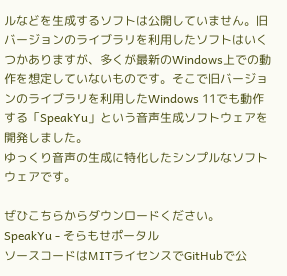ルなどを生成するソフトは公開していません。旧バージョンのライブラリを利用したソフトはいくつかありますが、多くが最新のWindows上での動作を想定していないものです。そこで旧バージョンのライブラリを利用したWindows 11でも動作する「SpeakYu」という音声生成ソフトウェアを開発しました。
ゆっくり音声の生成に特化したシンプルなソフトウェアです。

ぜひこちらからダウンロードください。
SpeakYu - そらもせポータル
ソースコードはMITライセンスでGitHubで公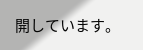開しています。